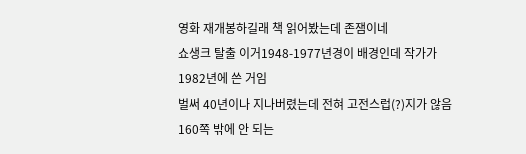영화 재개봉하길래 책 읽어봤는데 존잼이네
쇼생크 탈출 이거1948-1977년경이 배경인데 작가가 1982년에 쓴 거임
벌써 40년이나 지나버렸는데 전혀 고전스럽(?)지가 않음
160쪽 밖에 안 되는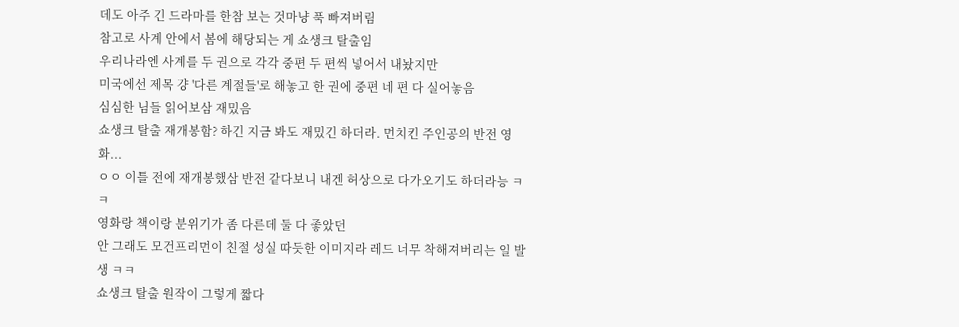데도 아주 긴 드라마를 한참 보는 것마냥 푹 빠져버림
참고로 사계 안에서 봄에 해당되는 게 쇼생크 탈출임
우리나라엔 사계를 두 권으로 각각 중편 두 편씩 넣어서 내놨지만
미국에선 제목 걍 '다른 계절들'로 해놓고 한 권에 중편 네 편 다 실어놓음
심심한 님들 읽어보삼 재밌음
쇼생크 탈출 재개봉함? 하긴 지금 봐도 재밌긴 하더라. 먼치킨 주인공의 반전 영화...
ㅇㅇ 이틀 전에 재개봉했삼 반전 같다보니 내겐 허상으로 다가오기도 하더라능 ㅋㅋ
영화랑 책이랑 분위기가 좀 다른데 둘 다 좋았던
안 그래도 모건프리먼이 친절 성실 따듯한 이미지라 레드 너무 착해져버리는 일 발생 ㅋㅋ
쇼생크 탈출 원작이 그렇게 짧다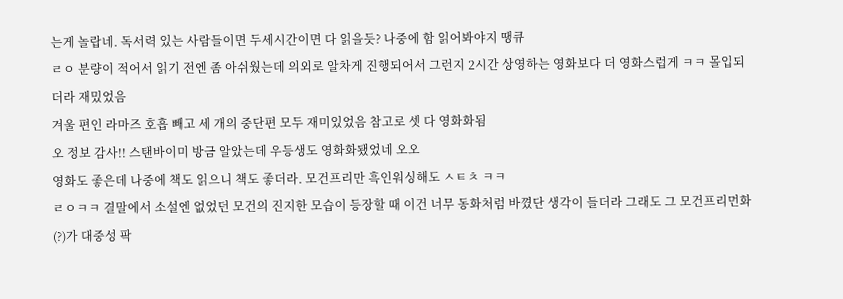는게 놀랍네. 독서력 있는 사람들이면 두세시간이면 다 읽을듯? 나중에 함 읽어봐야지 땡큐
ㄹㅇ 분량이 적어서 읽기 전엔 좀 아쉬웠는데 의외로 알차게 진행되어서 그런지 2시간 상영하는 영화보다 더 영화스럽게 ㅋㅋ 몰입되더라 재밌었음
겨울 편인 라마즈 호흡 빼고 세 개의 중단편 모두 재미있었음 참고로 셋 다 영화화됨
오 정보 감사!! 스탠바이미 방금 알았는데 우등생도 영화화됐었네 오오
영화도 좋은데 나중에 책도 읽으니 책도 좋더라. 모건프리만 흑인워싱해도 ㅅㅌㅊ ㅋㅋ
ㄹㅇㅋㅋ 결말에서 소설엔 없었던 모건의 진지한 모습이 등장할 때 이건 너무 동화처럼 바꼈단 생각이 들더라 그래도 그 모건프리먼화(?)가 대중성 팍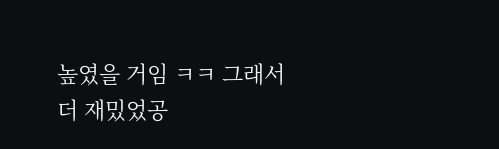높였을 거임 ㅋㅋ 그래서 더 재밌었공